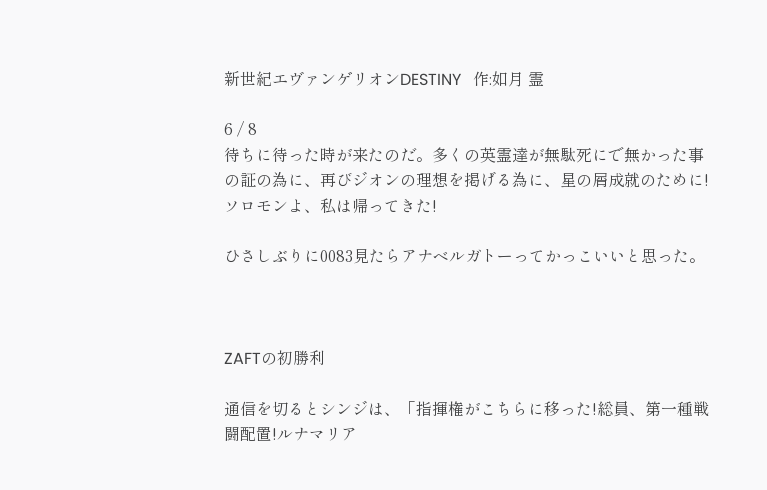新世紀エヴァンゲリオンDESTINY   作:如月 霊

6 / 8
待ちに待った時が来たのだ。多くの英霊達が無駄死にで無かった事の証の為に、再びジオンの理想を掲げる為に、星の屑成就のために!ソロモンよ、私は帰ってきた!

ひさしぶりに0083見たらアナベルガトーってかっこいいと思った。



ZAFTの初勝利

通信を切るとシンジは、「指揮権がこちらに移った!総員、第一種戦闘配置!ルナマリア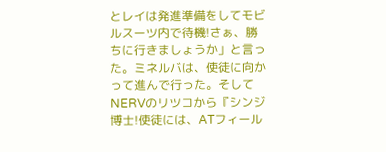とレイは発進準備をしてモビルスーツ内で待機!さぁ、勝ちに行きましょうか」と言った。ミネルバは、使徒に向かって進んで行った。そしてNERVのリツコから『シンジ博士!使徒には、ATフィール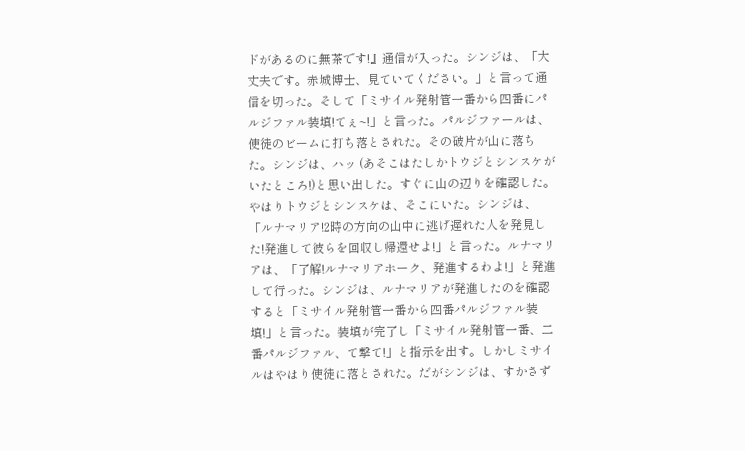ドがあるのに無茶です!』通信が入った。シンジは、「大丈夫です。赤城博士、見ていてください。」と言って通信を切った。そして「ミサイル発射管一番から四番にパルジファル装填!てぇ~!」と言った。パルジファールは、使徒のビームに打ち落とされた。その破片が山に落ちた。シンジは、ハッ (あそこはたしかトウジとシンスケがいたところ!)と思い出した。すぐに山の辺りを確認した。やはりトウジとシンスケは、そこにいた。シンジは、「ルナマリア!2時の方向の山中に逃げ遅れた人を発見した!発進して彼らを回収し帰還せよ!」と言った。ルナマリアは、「了解!ルナマリアホーク、発進するわよ!」と発進して行った。シンジは、ルナマリアが発進したのを確認すると「ミサイル発射管一番から四番パルジファル装填!」と言った。装填が完了し「ミサイル発射管一番、二番パルジファル、て撃て!」と指示を出す。しかしミサイルはやはり使徒に落とされた。だがシンジは、すかさず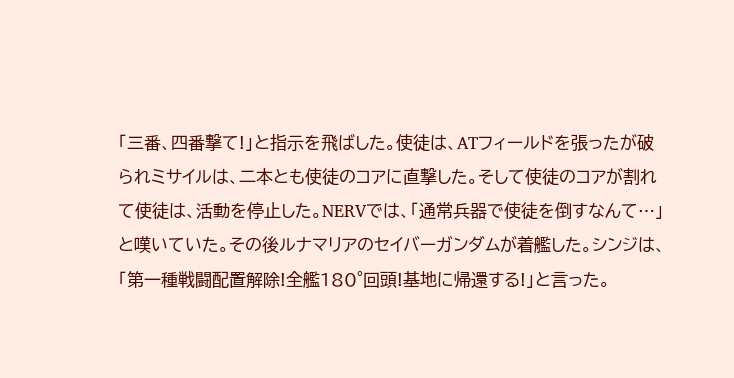「三番、四番撃て!」と指示を飛ばした。使徒は、ATフィールドを張ったが破られミサイルは、二本とも使徒のコアに直撃した。そして使徒のコアが割れて使徒は、活動を停止した。NERVでは、「通常兵器で使徒を倒すなんて…」と嘆いていた。その後ルナマリアのセイバーガンダムが着艦した。シンジは、「第一種戦闘配置解除!全艦180°回頭!基地に帰還する!」と言った。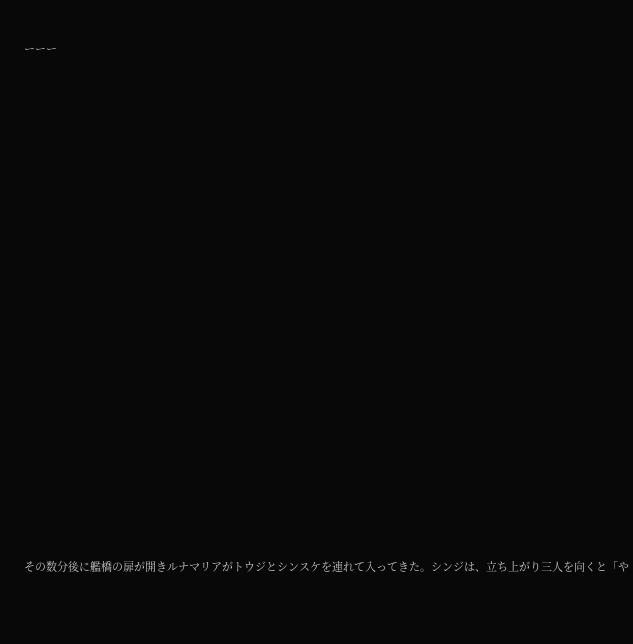ーーー























その数分後に艦橋の扉が開きルナマリアがトウジとシンスケを連れて入ってきた。シンジは、立ち上がり三人を向くと「や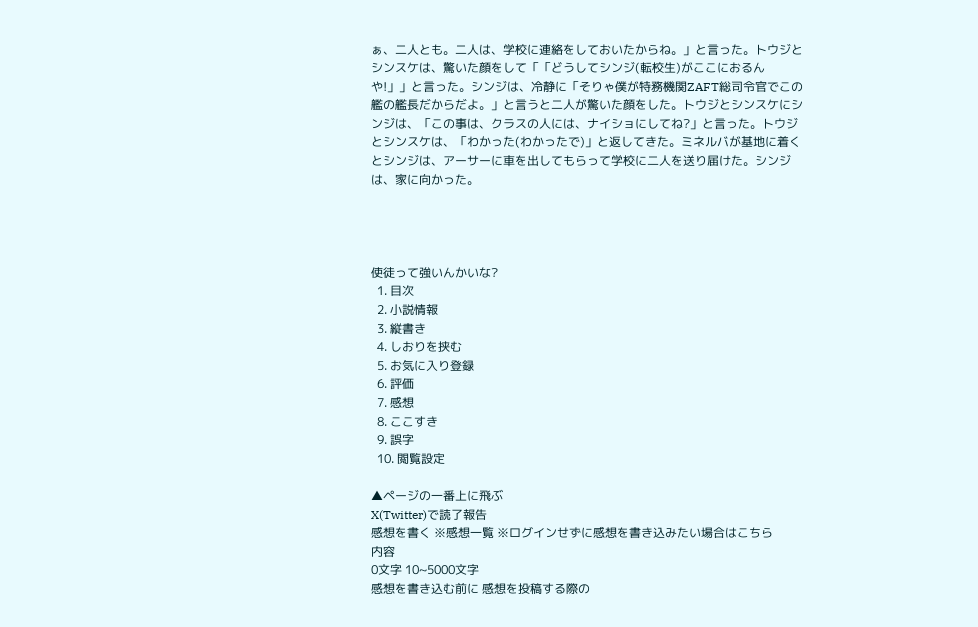ぁ、二人とも。二人は、学校に連絡をしておいたからね。」と言った。トウジとシンスケは、驚いた顔をして「「どうしてシンジ(転校生)がここにおるんや!」」と言った。シンジは、冷静に「そりゃ僕が特務機関ZAFT総司令官でこの艦の艦長だからだよ。」と言うと二人が驚いた顔をした。トウジとシンスケにシンジは、「この事は、クラスの人には、ナイショにしてね?」と言った。トウジとシンスケは、「わかった(わかったで)」と返してきた。ミネルバが基地に着くとシンジは、アーサーに車を出してもらって学校に二人を送り届けた。シンジは、家に向かった。




使徒って強いんかいな?
  1. 目次
  2. 小説情報
  3. 縦書き
  4. しおりを挟む
  5. お気に入り登録
  6. 評価
  7. 感想
  8. ここすき
  9. 誤字
  10. 閲覧設定

▲ページの一番上に飛ぶ
X(Twitter)で読了報告
感想を書く ※感想一覧 ※ログインせずに感想を書き込みたい場合はこちら
内容
0文字 10~5000文字
感想を書き込む前に 感想を投稿する際の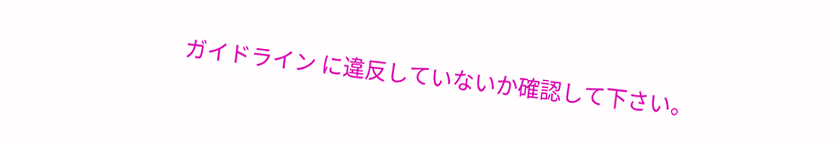ガイドライン に違反していないか確認して下さい。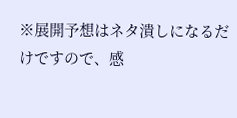※展開予想はネタ潰しになるだけですので、感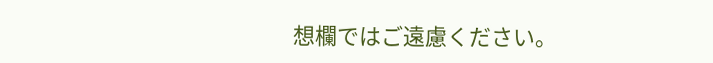想欄ではご遠慮ください。